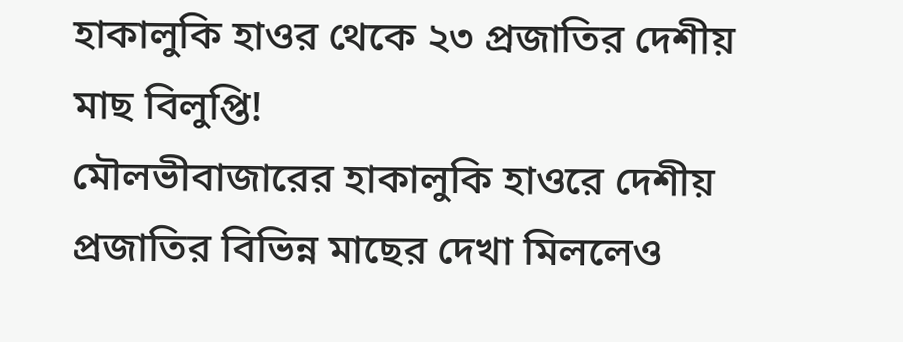হাকালুকি হাওর থেকে ২৩ প্রজাতির দেশীয় মাছ বিলুপ্তি!
মৌলভীবাজারের হাকালুকি হাওরে দেশীয় প্রজাতির বিভিন্ন মাছের দেখা মিললেও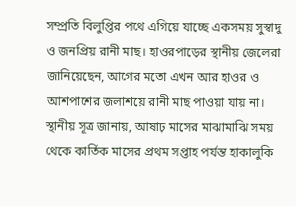সম্প্রতি বিলুপ্তির পথে এগিয়ে যাচ্ছে একসময় সুস্বাদু ও জনপ্রিয় রানী মাছ। হাওরপাড়ের স্থানীয় জেলেরা জানিয়েছেন, আগের মতো এখন আর হাওর ও আশপাশের জলাশয়ে রানী মাছ পাওয়া যায় না।
স্থানীয় সূত্র জানায়, আষাঢ় মাসের মাঝামাঝি সময় থেকে কার্তিক মাসের প্রথম সপ্তাহ পর্যন্ত হাকালুকি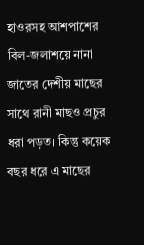হাওরসহ আশপাশের বিল-জলাশয়ে নানা জাতের দেশীয় মাছের সাথে রানী মাছও প্রচুর ধরা পড়ত। কিন্তু কয়েক বছর ধরে এ মাছের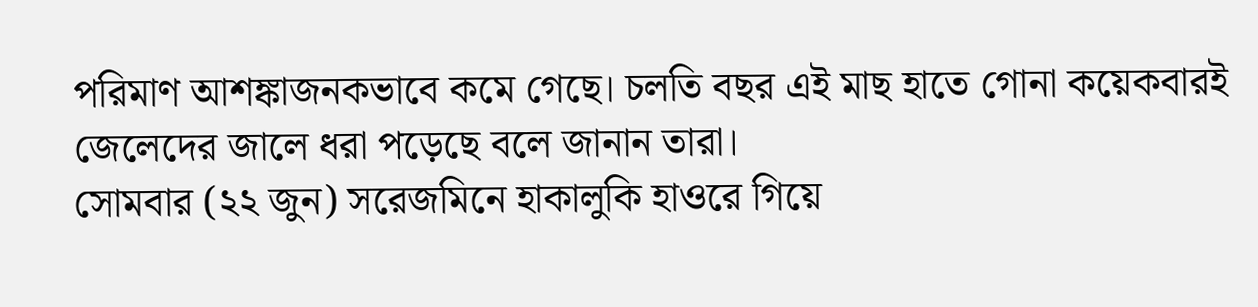পরিমাণ আশঙ্কাজনকভাবে কমে গেছে। চলতি বছর এই মাছ হাতে গোনা কয়েকবারই জেলেদের জালে ধরা পড়েছে বলে জানান তারা।
সোমবার (২২ জুন) সরেজমিনে হাকালুকি হাওরে গিয়ে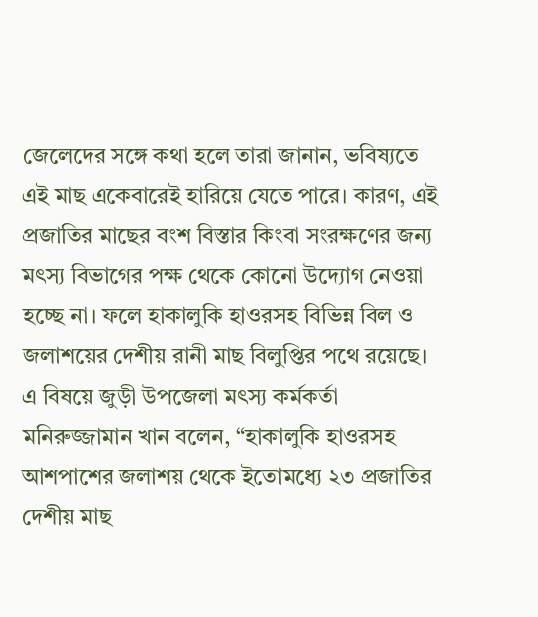জেলেদের সঙ্গে কথা হলে তারা জানান, ভবিষ্যতে এই মাছ একেবারেই হারিয়ে যেতে পারে। কারণ, এই প্রজাতির মাছের বংশ বিস্তার কিংবা সংরক্ষণের জন্য মৎস্য বিভাগের পক্ষ থেকে কোনো উদ্যোগ নেওয়া হচ্ছে না। ফলে হাকালুকি হাওরসহ বিভিন্ন বিল ও জলাশয়ের দেশীয় রানী মাছ বিলুপ্তির পথে রয়েছে।
এ বিষয়ে জুড়ী উপজেলা মৎস্য কর্মকর্তা মনিরুজ্জামান খান বলেন, “হাকালুকি হাওরসহ আশপাশের জলাশয় থেকে ইতোমধ্যে ২৩ প্রজাতির দেশীয় মাছ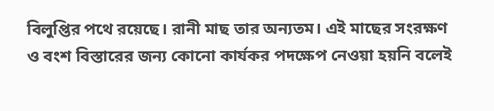বিলুপ্তির পথে রয়েছে। রানী মাছ তার অন্যতম। এই মাছের সংরক্ষণ ও বংশ বিস্তারের জন্য কোনো কার্যকর পদক্ষেপ নেওয়া হয়নি বলেই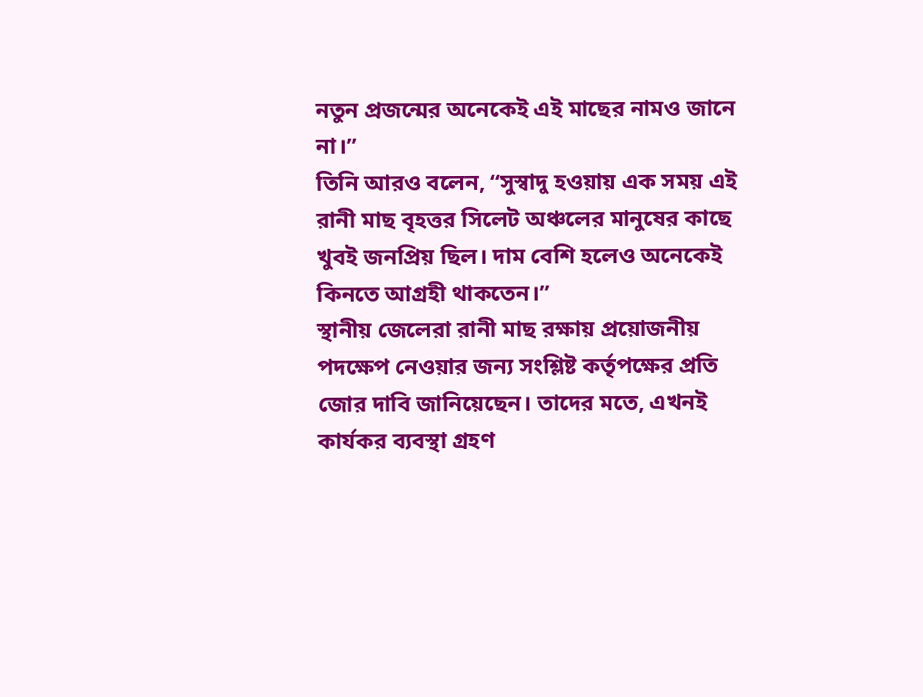নতুন প্রজন্মের অনেকেই এই মাছের নামও জানে না।”
তিনি আরও বলেন, “সুস্বাদু হওয়ায় এক সময় এই রানী মাছ বৃহত্তর সিলেট অঞ্চলের মানুষের কাছে খুবই জনপ্রিয় ছিল। দাম বেশি হলেও অনেকেই কিনতে আগ্রহী থাকতেন।”
স্থানীয় জেলেরা রানী মাছ রক্ষায় প্রয়োজনীয় পদক্ষেপ নেওয়ার জন্য সংশ্লিষ্ট কর্তৃপক্ষের প্রতি জোর দাবি জানিয়েছেন। তাদের মতে, এখনই কার্যকর ব্যবস্থা গ্রহণ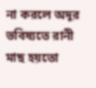না করলে অদূর ভবিষ্যতে রানী মাছ হয়তো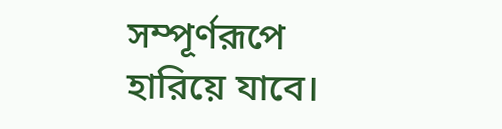সম্পূর্ণরূপে হারিয়ে যাবে।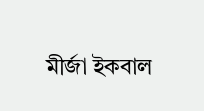মীর্জা ইকবাল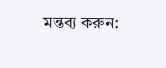মন্তব্য করুন: